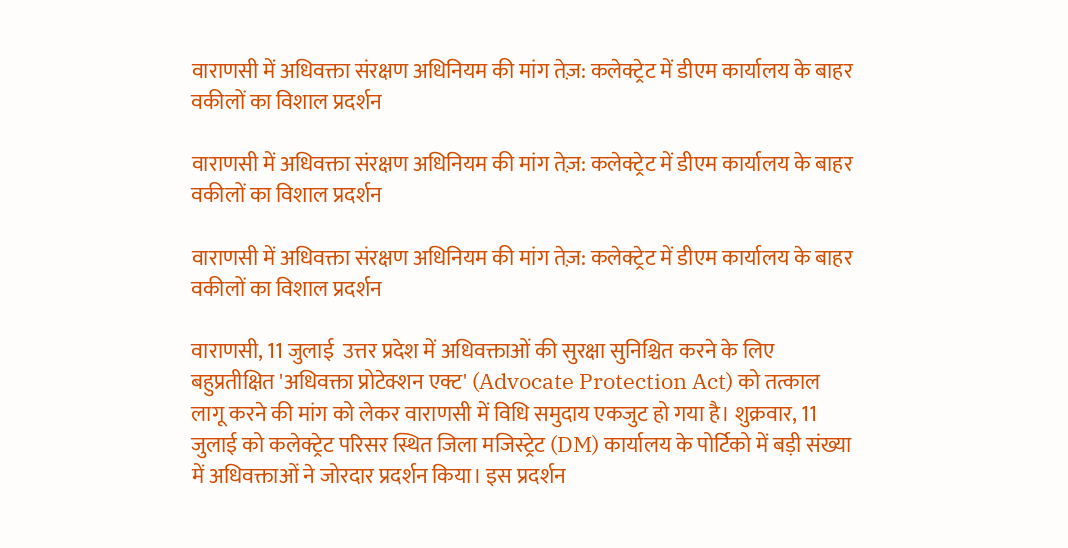वाराणसी में अधिवक्ता संरक्षण अधिनियम की मांग तेज़: कलेक्ट्रेट में डीएम कार्यालय के बाहर वकीलों का विशाल प्रदर्शन

वाराणसी में अधिवक्ता संरक्षण अधिनियम की मांग तेज़: कलेक्ट्रेट में डीएम कार्यालय के बाहर वकीलों का विशाल प्रदर्शन

वाराणसी में अधिवक्ता संरक्षण अधिनियम की मांग तेज़: कलेक्ट्रेट में डीएम कार्यालय के बाहर वकीलों का विशाल प्रदर्शन

वाराणसी, 11 जुलाई  उत्तर प्रदेश में अधिवक्ताओं की सुरक्षा सुनिश्चित करने के लिए बहुप्रतीक्षित 'अधिवक्ता प्रोटेक्शन एक्ट' (Advocate Protection Act) को तत्काल लागू करने की मांग को लेकर वाराणसी में विधि समुदाय एकजुट हो गया है। शुक्रवार, 11 जुलाई को कलेक्ट्रेट परिसर स्थित जिला मजिस्ट्रेट (DM) कार्यालय के पोर्टिको में बड़ी संख्या में अधिवक्ताओं ने जोरदार प्रदर्शन किया। इस प्रदर्शन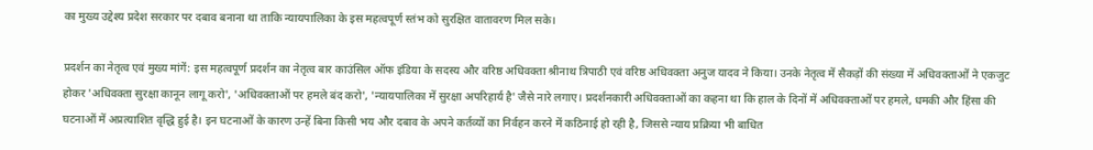का मुख्य उद्देश्य प्रदेश सरकार पर दबाव बनाना था ताकि न्यायपालिका के इस महत्वपूर्ण स्तंभ को सुरक्षित वातावरण मिल सके।

प्रदर्शन का नेतृत्व एवं मुख्य मांगें: इस महत्वपूर्ण प्रदर्शन का नेतृत्व बार काउंसिल ऑफ इंडिया के सदस्य और वरिष्ठ अधिवक्ता श्रीनाथ त्रिपाठी एवं वरिष्ठ अधिवक्ता अनुज यादव ने किया। उनके नेतृत्व में सैकड़ों की संख्या में अधिवक्ताओं ने एकजुट होकर 'अधिवक्ता सुरक्षा कानून लागू करो', 'अधिवक्ताओं पर हमले बंद करो', 'न्यायपालिका में सुरक्षा अपरिहार्य है' जैसे नारे लगाए। प्रदर्शनकारी अधिवक्ताओं का कहना था कि हाल के दिनों में अधिवक्ताओं पर हमले, धमकी और हिंसा की घटनाओं में अप्रत्याशित वृद्धि हुई है। इन घटनाओं के कारण उन्हें बिना किसी भय और दबाव के अपने कर्तव्यों का निर्वहन करने में कठिनाई हो रही है, जिससे न्याय प्रक्रिया भी बाधित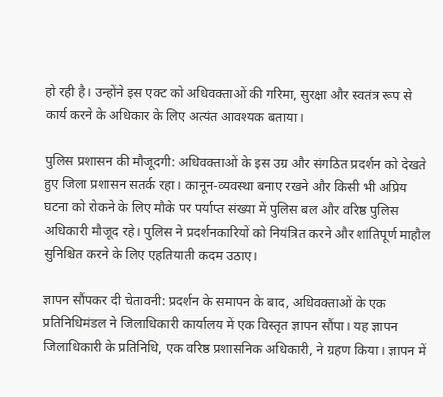हो रही है। उन्होंने इस एक्ट को अधिवक्ताओं की गरिमा, सुरक्षा और स्वतंत्र रूप से कार्य करने के अधिकार के लिए अत्यंत आवश्यक बताया।

पुलिस प्रशासन की मौजूदगी: अधिवक्ताओं के इस उग्र और संगठित प्रदर्शन को देखते हुए जिला प्रशासन सतर्क रहा। कानून-व्यवस्था बनाए रखने और किसी भी अप्रिय घटना को रोकने के लिए मौके पर पर्याप्त संख्या में पुलिस बल और वरिष्ठ पुलिस अधिकारी मौजूद रहे। पुलिस ने प्रदर्शनकारियों को नियंत्रित करने और शांतिपूर्ण माहौल सुनिश्चित करने के लिए एहतियाती कदम उठाए।

ज्ञापन सौंपकर दी चेतावनी: प्रदर्शन के समापन के बाद, अधिवक्ताओं के एक प्रतिनिधिमंडल ने जिलाधिकारी कार्यालय में एक विस्तृत ज्ञापन सौंपा। यह ज्ञापन जिलाधिकारी के प्रतिनिधि, एक वरिष्ठ प्रशासनिक अधिकारी, ने ग्रहण किया। ज्ञापन में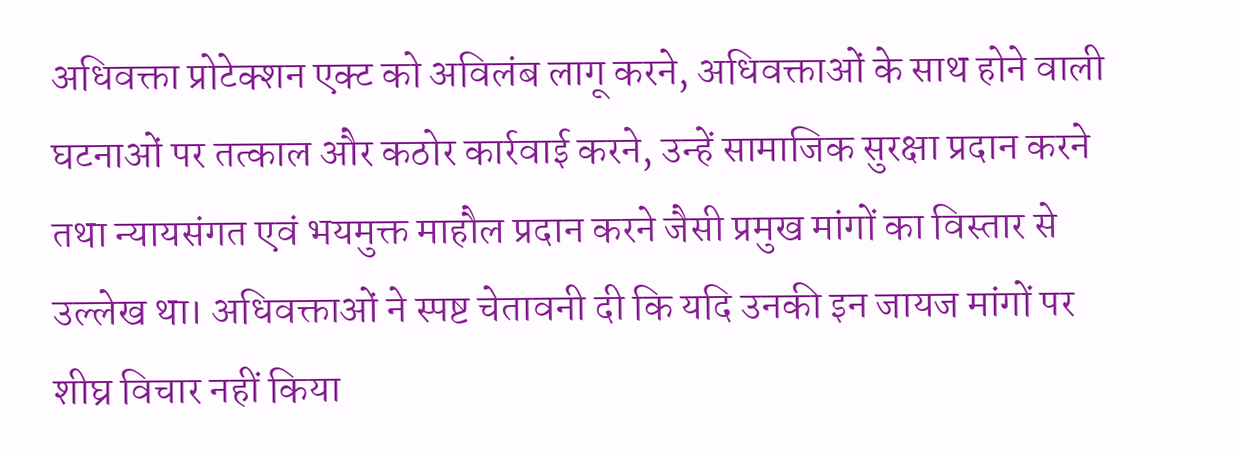अधिवक्ता प्रोटेक्शन एक्ट को अविलंब लागू करने, अधिवक्ताओं के साथ होने वाली घटनाओं पर तत्काल और कठोर कार्रवाई करने, उन्हें सामाजिक सुरक्षा प्रदान करने तथा न्यायसंगत एवं भयमुक्त माहौल प्रदान करने जैसी प्रमुख मांगों का विस्तार से उल्लेख था। अधिवक्ताओं ने स्पष्ट चेतावनी दी कि यदि उनकी इन जायज मांगों पर शीघ्र विचार नहीं किया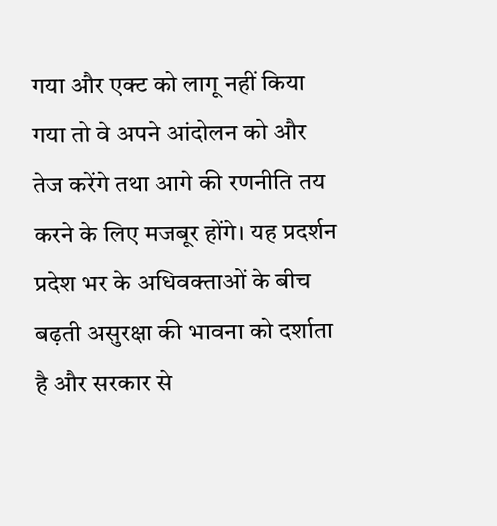गया और एक्ट को लागू नहीं किया गया तो वे अपने आंदोलन को और तेज करेंगे तथा आगे की रणनीति तय करने के लिए मजबूर होंगे। यह प्रदर्शन प्रदेश भर के अधिवक्ताओं के बीच बढ़ती असुरक्षा की भावना को दर्शाता है और सरकार से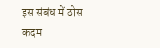इस संबंध में ठोस कदम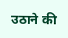उठाने की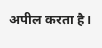अपील करता है।